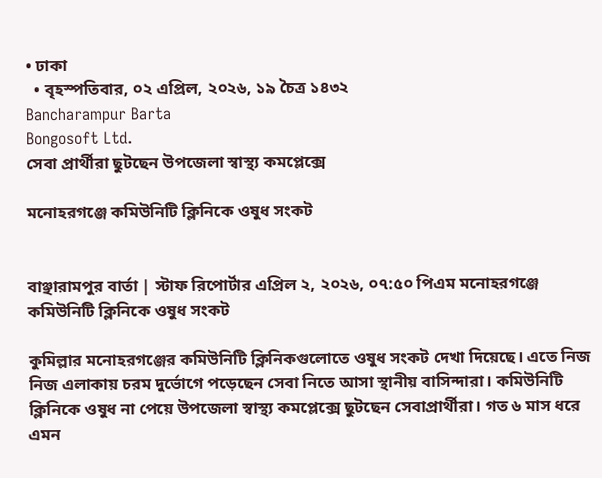• ঢাকা
  • বৃহস্পতিবার, ০২ এপ্রিল, ২০২৬, ১৯ চৈত্র ১৪৩২
Bancharampur Barta
Bongosoft Ltd.
সেবা প্রার্থীরা ছুটছেন উপজেলা স্বাস্থ্য কমপ্লেক্সে

মনোহরগঞ্জে কমিউনিটি ক্লিনিকে ওষুধ সংকট


বাঞ্ছারামপুর বার্তা | স্টাফ রিপোর্টার এপ্রিল ২, ২০২৬, ০৭:৫০ পিএম মনোহরগঞ্জে কমিউনিটি ক্লিনিকে ওষুধ সংকট

কুমিল্লার মনোহরগঞ্জের কমিউনিটি ক্লিনিকগুলোতে ওষুধ সংকট দেখা দিয়েছে। এতে নিজ নিজ এলাকায় চরম দুর্ভোগে পড়েছেন সেবা নিতে আসা স্থানীয় বাসিন্দারা। কমিউনিটি ক্লিনিকে ওষুধ না পেয়ে উপজেলা স্বাস্থ্য কমপ্লেক্সে ছুটছেন সেবাপ্রার্থীরা। গত ৬ মাস ধরে এমন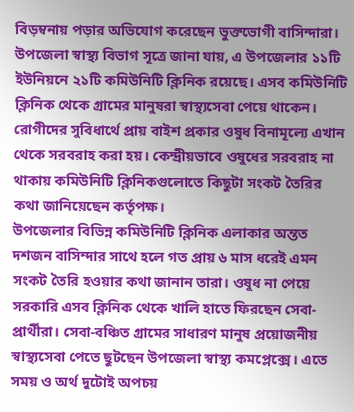বিড়ম্বনায় পড়ার অভিযোগ করেছেন ভুক্তভোগী বাসিন্দারা।
উপজেলা স্বাস্থ্য বিভাগ সূত্রে জানা যায়, এ উপজেলার ১১টি ইউনিয়নে ২১টি কমিউনিটি ক্লিনিক রয়েছে। এসব কমিউনিটি ক্লিনিক থেকে গ্রামের মানুষরা স্বাস্থ্যসেবা পেয়ে থাকেন। রোগীদের সুবিধার্থে প্রায় বাইশ প্রকার ওষুধ বিনামূল্যে এখান থেকে সরবরাহ করা হয়। কেন্দ্রীয়ভাবে ওষুধের সরবরাহ না থাকায় কমিউনিটি ক্লিনিকগুলোতে কিছুটা সংকট তৈরির কথা জানিয়েছেন কর্তৃপক্ষ।
উপজেলার বিভিন্ন কমিউনিটি ক্লিনিক এলাকার অন্তত দশজন বাসিন্দার সাথে হলে গত প্রায় ৬ মাস ধরেই এমন সংকট তৈরি হওয়ার কথা জানান তারা। ওষুধ না পেয়ে সরকারি এসব ক্লিনিক থেকে খালি হাতে ফিরছেন সেবা-প্রার্থীরা। সেবা-বঞ্চিত গ্রামের সাধারণ মানুষ প্রয়োজনীয় স্বাস্থ্যসেবা পেতে ছুটছেন উপজেলা স্বাস্থ্য কমপ্লেক্সে। এতে সময় ও অর্থ দুটোই অপচয়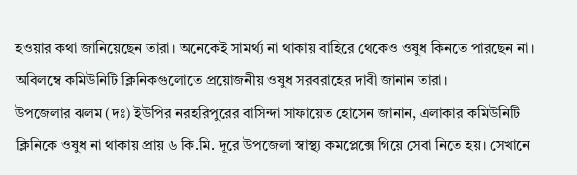হওয়ার কথা জানিয়েছেন তারা। অনেকেই সামর্থ্য না থাকায় বাহিরে থেকেও ওষুধ কিনতে পারছেন না। অবিলম্বে কমিউনিটি ক্লিনিকগুলোতে প্রয়োজনীয় ওষুধ সরবরাহের দাবী জানান তারা।
উপজেলার ঝলম (দঃ) ইউপির নরহরিপুরের বাসিন্দা সাফায়েত হোসেন জানান, এলাকার কমিউনিটি ক্লিনিকে ওষুধ না থাকায় প্রায় ৬ কি.মি. দূরে উপজেলা স্বাস্থ্য কমপ্লেক্সে গিয়ে সেবা নিতে হয়। সেখানে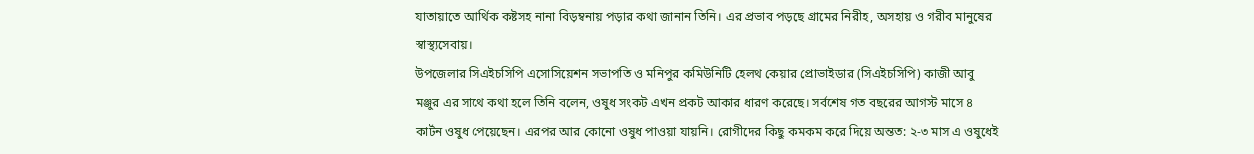যাতায়াতে আর্থিক কষ্টসহ নানা বিড়ম্বনায় পড়ার কথা জানান তিনি। এর প্রভাব পড়ছে গ্রামের নিরীহ, অসহায় ও গরীব মানুষের স্বাস্থ্যসেবায়।
উপজেলার সিএইচসিপি এসোসিয়েশন সভাপতি ও মনিপুর কমিউনিটি হেলথ কেয়ার প্রোভাইডার (সিএইচসিপি) কাজী আবু মঞ্জুর এর সাথে কথা হলে তিনি বলেন, ওষুধ সংকট এখন প্রকট আকার ধারণ করেছে। সর্বশেষ গত বছরের আগস্ট মাসে ৪ কার্টন ওষুধ পেয়েছেন। এরপর আর কোনো ওষুধ পাওয়া যায়নি। রোগীদের কিছু কমকম করে দিয়ে অন্তত: ২-৩ মাস এ ওষুধেই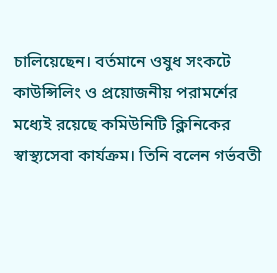চালিয়েছেন। বর্তমানে ওষুধ সংকটে কাউন্সিলিং ও প্রয়োজনীয় পরামর্শের মধ্যেই রয়েছে কমিউনিটি ক্লিনিকের স্বাস্থ্যসেবা কার্যক্রম। তিনি বলেন গর্ভবতী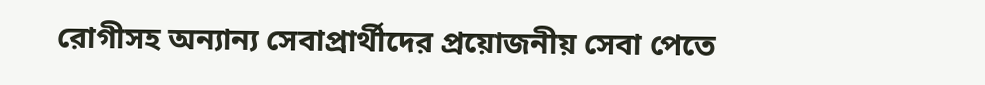রোগীসহ অন্যান্য সেবাপ্রার্থীদের প্রয়োজনীয় সেবা পেতে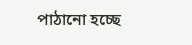পাঠানো হচ্ছে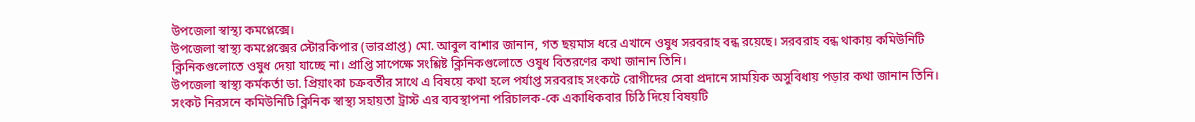উপজেলা স্বাস্থ্য কমপ্লেক্সে।
উপজেলা স্বাস্থ্য কমপ্লেক্সের স্টোরকিপার (ভারপ্রাপ্ত) মো. আবুল বাশার জানান, গত ছয়মাস ধরে এখানে ওষুধ সরবরাহ বন্ধ রয়েছে। সরবরাহ বন্ধ থাকায় কমিউনিটি ক্লিনিকগুলোতে ওষুধ দেয়া যাচ্ছে না। প্রাপ্তি সাপেক্ষে সংশ্লিষ্ট ক্লিনিকগুলোতে ওষুধ বিতরণের কথা জানান তিনি।
উপজেলা স্বাস্থ্য কর্মকর্তা ডা. প্রিয়াংকা চক্রবর্তীর সাথে এ বিষয়ে কথা হলে পর্যাপ্ত সরবরাহ সংকটে রোগীদের সেবা প্রদানে সাময়িক অসুবিধায় পড়ার কথা জানান তিনি। সংকট নিরসনে কমিউনিটি ক্লিনিক স্বাস্থ্য সহায়তা ট্রাস্ট এর ব্যবস্থাপনা পরিচালক-কে একাধিকবার চিঠি দিয়ে বিষয়টি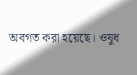অবগত করা হয়েছে। ওষুধ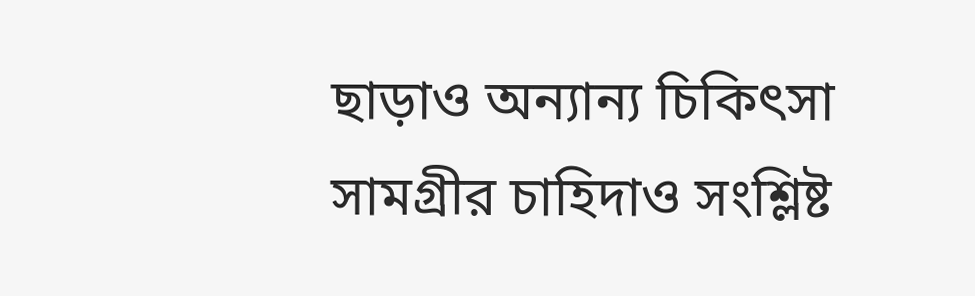ছাড়াও অন্যান্য চিকিৎসা সামগ্রীর চাহিদাও সংশ্লিষ্ট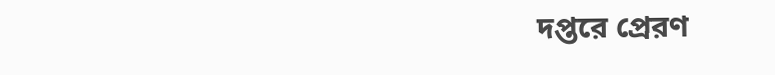দপ্তরে প্রেরণ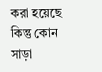করা হয়েছে কিন্তু কোন সাড়া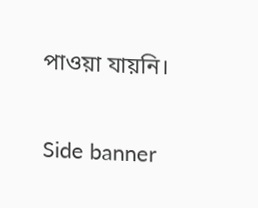পাওয়া যায়নি।

Side banner